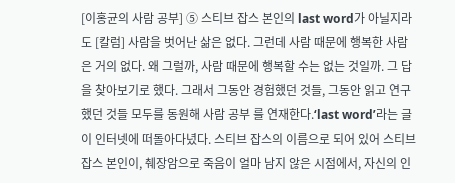[이홍균의 사람 공부] ⑤ 스티브 잡스 본인의 last word가 아닐지라도 [칼럼] 사람을 벗어난 삶은 없다. 그런데 사람 때문에 행복한 사람은 거의 없다. 왜 그럴까, 사람 때문에 행복할 수는 없는 것일까. 그 답을 찾아보기로 했다. 그래서 그동안 경험했던 것들, 그동안 읽고 연구했던 것들 모두를 동원해 사람 공부 를 연재한다.‘last word’라는 글이 인터넷에 떠돌아다녔다. 스티브 잡스의 이름으로 되어 있어 스티브 잡스 본인이, 췌장암으로 죽음이 얼마 남지 않은 시점에서, 자신의 인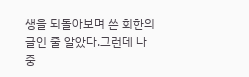생을 되돌아보며 쓴 회한의 글인 줄 알았다.그런데 나중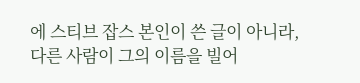에 스티브 잡스 본인이 쓴 글이 아니라, 다른 사람이 그의 이름을 빌어